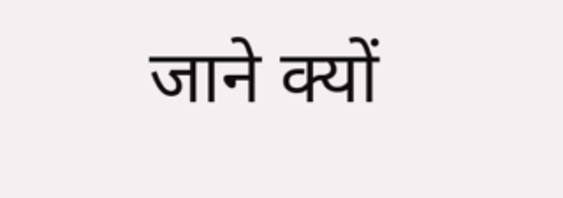जाने क्यों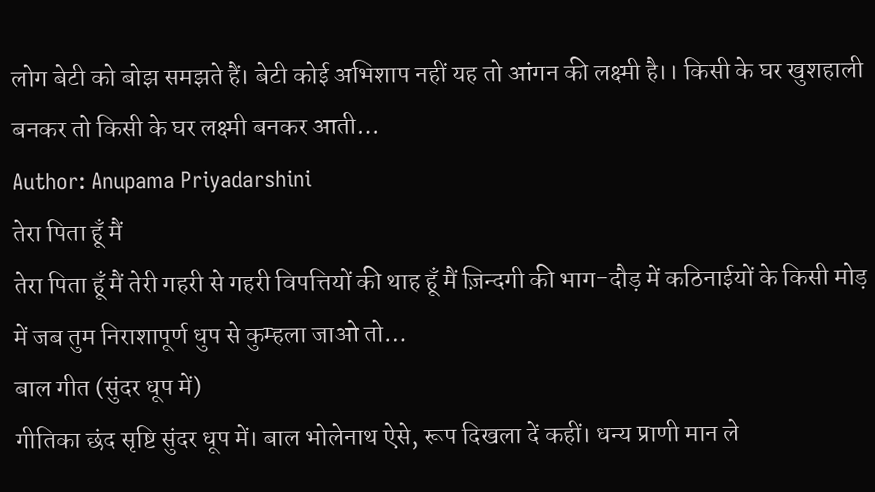लोग बेटी को बोझ समझते हैं। बेटी कोई अभिशाप नहीं यह तो आंगन की लक्ष्मी है।। किसी के घर खुशहाली बनकर तो किसी के घर लक्ष्मी बनकर आती…
Author: Anupama Priyadarshini
तेरा पिता हूँ मैं
तेरा पिता हूँ मैं तेरी गहरी से गहरी विपत्तियों की थाह हूँ मैं ज़िन्दगी की भाग-दौड़ में कठिनाईयों के किसी मोड़ में जब तुम निराशापूर्ण धुप से कुम्हला जाओ तो…
बाल गीत (सुंदर धूप में)
गीतिका छंद सृष्टि सुंदर धूप में। बाल भोलेनाथ ऐसे, रूप दिखला दें कहीं। धन्य प्राणी मान ले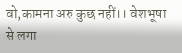वो,कामना अरु कुछ नहीं।। वेशभूषा से लगा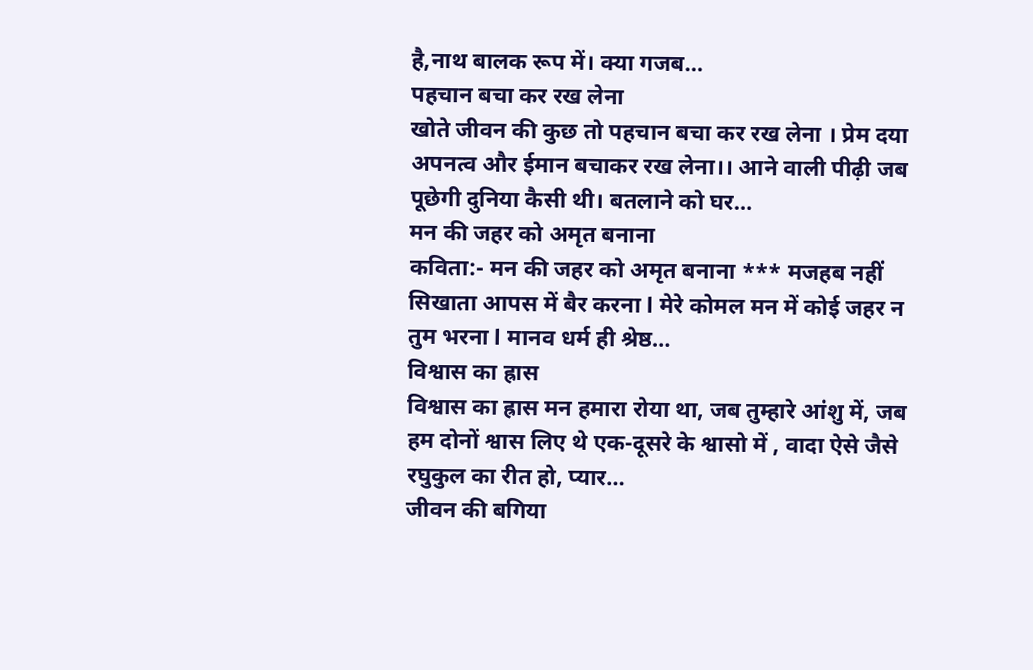है,नाथ बालक रूप में। क्या गजब…
पहचान बचा कर रख लेना
खोते जीवन की कुछ तो पहचान बचा कर रख लेना । प्रेम दया अपनत्व और ईमान बचाकर रख लेना।। आने वाली पीढ़ी जब पूछेगी दुनिया कैसी थी। बतलाने को घर…
मन की जहर को अमृत बनाना
कविता:- मन की जहर को अमृत बनाना *** मजहब नहीं सिखाता आपस में बैर करना l मेरे कोमल मन में कोई जहर न तुम भरना l मानव धर्म ही श्रेष्ठ…
विश्वास का ह्रास
विश्वास का ह्रास मन हमारा रोया था, जब तुम्हारे आंशु में, जब हम दोनों श्वास लिए थे एक-दूसरे के श्वासो में , वादा ऐसे जैसे रघुकुल का रीत हो, प्यार…
जीवन की बगिया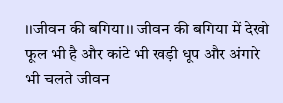।।जीवन की बगिया।। जीवन की बगिया में देखो फूल भी है और कांटे भी खड़ी धूप और अंगारे भी चलते जीवन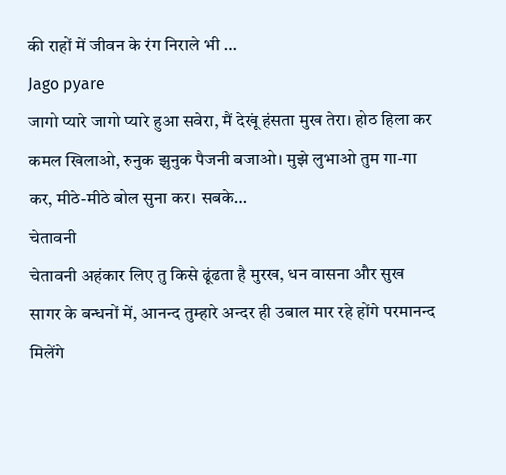की राहों में जीवन के रंग निराले भी …
Jago pyare
जागो प्यारे जागो प्यारे हुआ सवेरा, मैं देखूं हंसता मुख तेरा। होठ हिला कर कमल खिलाओ, रुनुक झुनुक पैजनी बजाओ। मुझे लुभाओ तुम गा-गा कर, मीठे-मीठे बोल सुना कर। सबके…
चेतावनी
चेतावनी अहंकार लिए तु किसे ढूंढता है मुरख, धन वासना और सुख सागर के बन्धनों में, आनन्द तुम्हारे अन्दर ही उबाल मार रहे होंगे परमानन्द मिलेंगे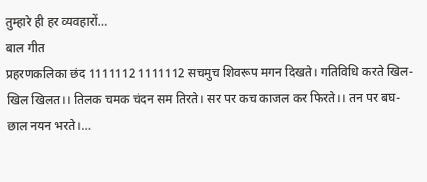तुम्हारे ही हर व्यवहारों…
बाल गीत
प्रहरणकलिका छंद 1111112 1111112 सचमुच शिवरूप मगन दिखते। गतिविधि करते खिल-खिल खिलत।। तिलक चमक चंदन सम तिरते। सर पर कच काजल कर फिरते।। तन पर बघ-छाल नयन भरते।…